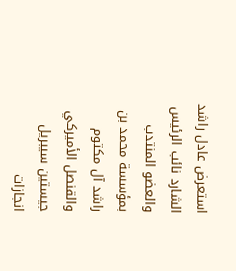استعرض عادل راشد الشارد نائب الرئيس والعضو المنتدب بمؤسسة محمد بن راشد آل مكتوم والقنصل الأميركي جيستين سيبريل انجازات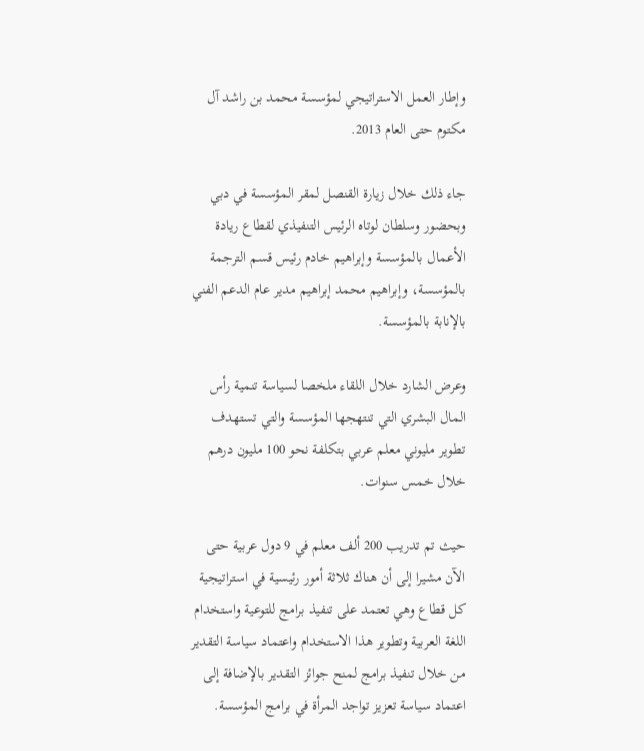وإطار العمل الاستراتيجي لمؤسسة محمد بن راشد آل مكتوم حتى العام 2013.

جاء ذلك خلال زيارة القنصل لمقر المؤسسة في دبي وبحضور وسلطان لوتاه الرئيس التنفيذي لقطاع ريادة الأعمال بالمؤسسة وإبراهيم خادم رئيس قسم الترجمة بالمؤسسة، وإبراهيم محمد إبراهيم مدير عام الدعم الفني بالإنابة بالمؤسسة.

وعرض الشارد خلال اللقاء ملخصا لسياسة تنمية رأس المال البشري التي تنتهجها المؤسسة والتي تستهدف تطوير مليوني معلم عربي بتكلفة نحو 100 مليون درهم خلال خمس سنوات.

حيث تم تدريب 200 ألف معلم في 9 دول عربية حتى الآن مشيرا إلى أن هناك ثلاثة أمور رئيسية في استراتيجية كل قطاع وهي تعتمد على تنفيذ برامج للتوعية واستخدام اللغة العربية وتطوير هذا الاستخدام واعتماد سياسة التقدير من خلال تنفيذ برامج لمنح جوائز التقدير بالإضافة إلى اعتماد سياسة تعزيز تواجد المرأة في برامج المؤسسة.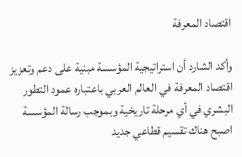اقتصاد المعرفة

وأكد الشارد أن استراتيجية المؤسسة مبنية على دعم وتعزيز اقتصاد المعرفة في العالم العربي باعتباره عمود التطور البشري في أي مرحلة تاريخية وبموجب رسالة المؤسسة اصبح هناك تقسيم قطاعي جديد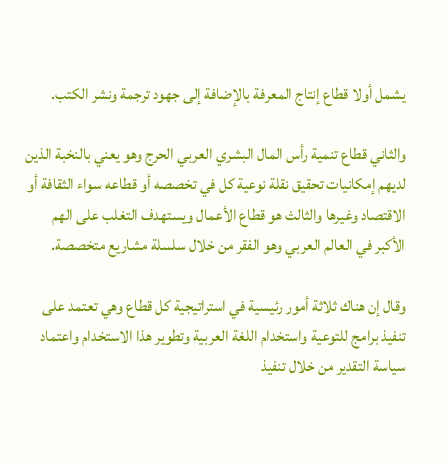يشمل أولا قطاع إنتاج المعرفة بالإضافة إلى جهود ترجمة ونشر الكتب.

والثاني قطاع تنمية رأس المال البشري العربي الحرج وهو يعني بالنخبة الذين لديهم إمكانيات تحقيق نقلة نوعية كل في تخصصه أو قطاعه سواء الثقافة أو الاقتصاد وغيرها والثالث هو قطاع الأعمال ويستهدف التغلب على الهم الأكبر في العالم العربي وهو الفقر من خلال سلسلة مشاريع متخصصة.

وقال إن هناك ثلاثة أمور رئيسية في استراتيجية كل قطاع وهي تعتمد على تنفيذ برامج للتوعية واستخدام اللغة العربية وتطوير هذا الاستخدام واعتماد سياسة التقدير من خلال تنفيذ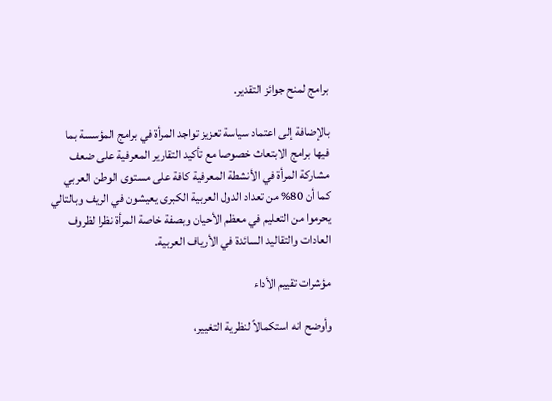برامج لمنح جوائز التقدير.

بالإضافة إلى اعتماد سياسة تعزيز تواجد المرأة في برامج المؤسسة بما فيها برامج الابتعاث خصوصا مع تأكيد التقارير المعرفية على ضعف مشاركة المرأة في الأنشطة المعرفية كافة على مستوى الوطن العربي كما أن 80% من تعداد الدول العربية الكبرى يعيشون في الريف وبالتالي يحرموا من التعليم في معظم الأحيان وبصفة خاصة المرأة نظرا لظروف العادات والتقاليد السائدة في الأرياف العربية.

مؤشرات تقييم الأداء

وأوضح انه استكمالاً لنظرية التغيير،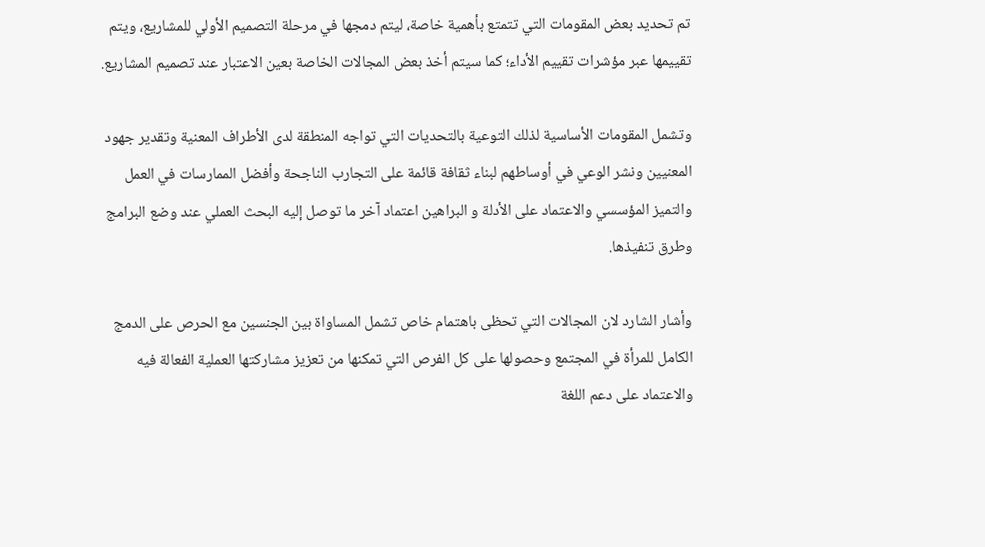تم تحديد بعض المقومات التي تتمتع بأهمية خاصة، ليتم دمجها في مرحلة التصميم الأولي للمشاريع، ويتم تقييمها عبر مؤشرات تقييم الأداء؛ كما سيتم أخذ بعض المجالات الخاصة بعين الاعتبار عند تصميم المشاريع.

وتشمل المقومات الأساسية لذلك التوعية بالتحديات التي تواجه المنطقة لدى الأطراف المعنية وتقدير جهود المعنيين ونشر الوعي في أوساطهم لبناء ثقافة قائمة على التجارب الناجحة وأفضل الممارسات في العمل والتميز المؤسسي والاعتماد على الأدلة و البراهين اعتماد آخر ما توصل إليه البحث العملي عند وضع البرامج وطرق تنفيذها.

وأشار الشارد لان المجالات التي تحظى باهتمام خاص تشمل المساواة بين الجنسين مع الحرص على الدمج الكامل للمرأة في المجتمع وحصولها على كل الفرص التي تمكنها من تعزيز مشاركتها العملية الفعالة فيه والاعتماد على دعم اللغة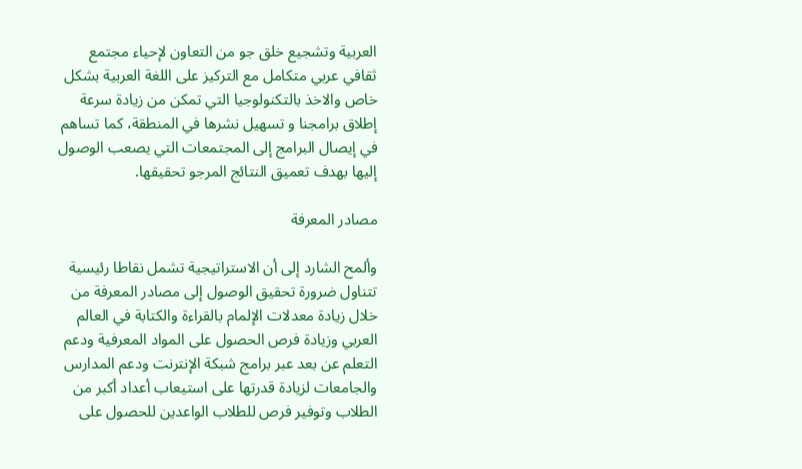العربية وتشجيع خلق جو من التعاون لإحياء مجتمع ثقافي عربي متكامل مع التركيز على اللغة العربية بشكل خاص والاخذ بالتكنولوجيا التي تمكن من زيادة سرعة إطلاق برامجنا و تسهيل نشرها في المنطقة، كما تساهم في إيصال البرامج إلى المجتمعات التي يصعب الوصول إليها بهدف تعميق النتائج المرجو تحقيقها.

مصادر المعرفة

وألمح الشارد إلى أن الاستراتيجية تشمل نقاطا رئيسية تتناول ضرورة تحقيق الوصول إلى مصادر المعرفة من خلال زيادة معدلات الإلمام بالقراءة والكتابة في العالم العربي وزيادة فرص الحصول على المواد المعرفية ودعم التعلم عن بعد عبر برامج شبكة الإنترنت ودعم المدارس والجامعات لزيادة قدرتها على استيعاب أعداد أكبر من الطلاب وتوفير فرص للطلاب الواعدين للحصول على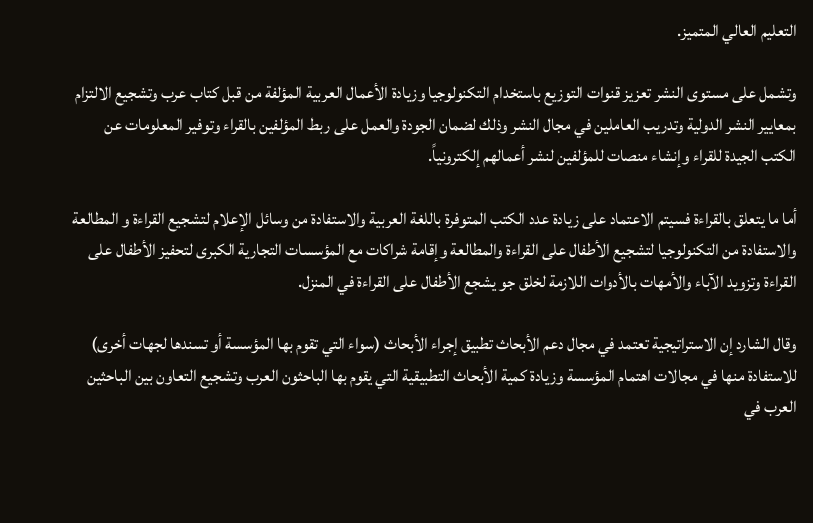التعليم العالي المتميز.

وتشمل على مستوى النشر تعزيز قنوات التوزيع باستخدام التكنولوجيا وزيادة الأعمال العربية المؤلفة من قبل كتاب عرب وتشجيع الالتزام بمعايير النشر الدولية وتدريب العاملين في مجال النشر وذلك لضمان الجودة والعمل على ربط المؤلفين بالقراء وتوفير المعلومات عن الكتب الجيدة للقراء وإنشاء منصات للمؤلفين لنشر أعمالهم إلكترونياً.

أما ما يتعلق بالقراءة فسيتم الاعتماد على زيادة عدد الكتب المتوفرة باللغة العربية والاستفادة من وسائل الإعلام لتشجيع القراءة و المطالعة والاستفادة من التكنولوجيا لتشجيع الأطفال على القراءة والمطالعة وإقامة شراكات مع المؤسسات التجارية الكبرى لتحفيز الأطفال على القراءة وتزويد الآباء والأمهات بالأدوات اللازمة لخلق جو يشجع الأطفال على القراءة في المنزل.

وقال الشارد إن الاستراتيجية تعتمد في مجال دعم الأبحاث تطبيق إجراء الأبحاث (سواء التي تقوم بها المؤسسة أو تسندها لجهات أخرى) للاستفادة منها في مجالات اهتمام المؤسسة وزيادة كمية الأبحاث التطبيقية التي يقوم بها الباحثون العرب وتشجيع التعاون بين الباحثين العرب في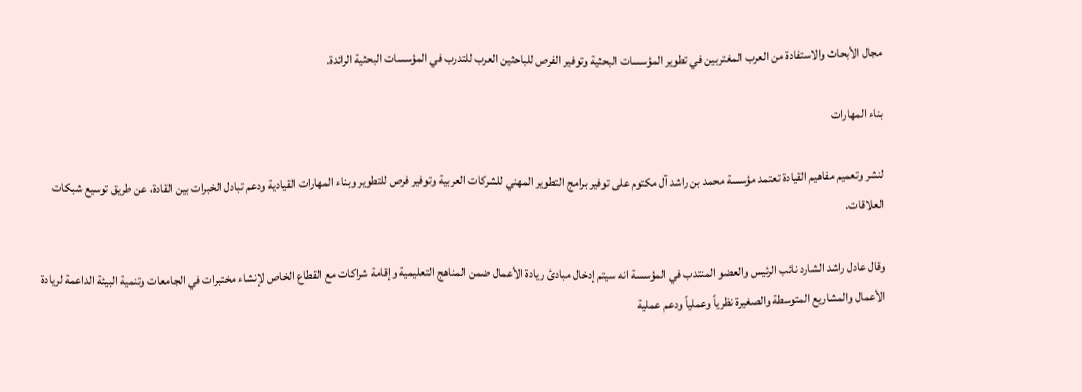مجال الأبحاث والاستفادة من العرب المغتربين في تطوير المؤسسات البحثية وتوفير الفرص للباحثين العرب للتدرب في المؤسسات البحثية الرائدة.

بناء المهارات

لنشر وتعميم مفاهيم القيادة تعتمد مؤسسة محمد بن راشد آل مكتوم على توفير برامج التطوير المهني للشركات العربية وتوفير فرص للتطوير وبناء المهارات القيادية ودعم تبادل الخبرات بين القادة، عن طريق توسيع شبكات العلاقات.

وقال عادل راشد الشارد نائب الرئيس والعضو المنتدب في المؤسسة انه سيتم إدخال مبادئ ريادة الأعمال ضمن المناهج التعليمية وإقامة شراكات مع القطاع الخاص لإنشاء مختبرات في الجامعات وتنمية البيئة الداعمة لريادة الأعمال والمشاريع المتوسطة والصغيرة نظرياً وعملياً ودعم عملية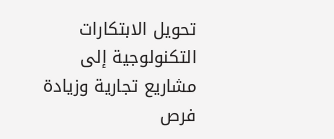تحويل الابتكارات التكنولوجية إلى مشاريع تجارية وزيادة فرص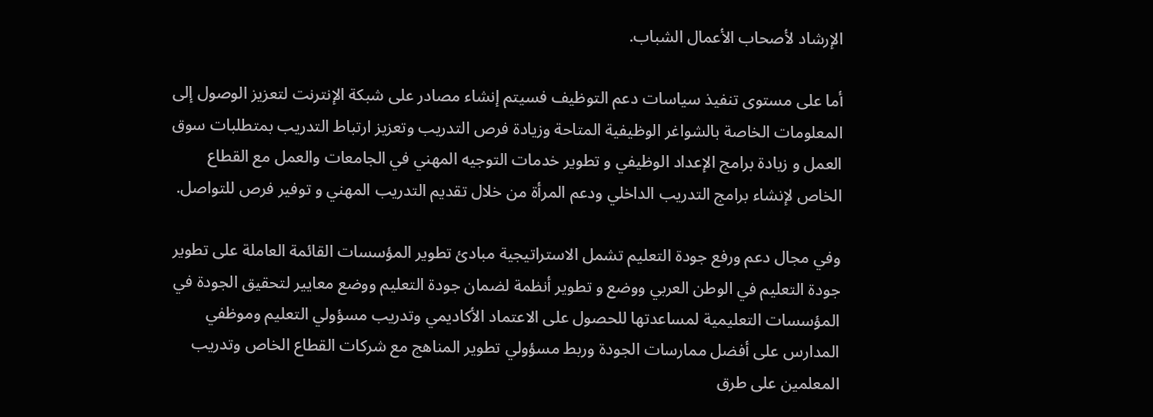الإرشاد لأصحاب الأعمال الشباب.

أما على مستوى تنفيذ سياسات دعم التوظيف فسيتم إنشاء مصادر على شبكة الإنترنت لتعزيز الوصول إلى المعلومات الخاصة بالشواغر الوظيفية المتاحة وزيادة فرص التدريب وتعزيز ارتباط التدريب بمتطلبات سوق العمل و زيادة برامج الإعداد الوظيفي و تطوير خدمات التوجيه المهني في الجامعات والعمل مع القطاع الخاص لإنشاء برامج التدريب الداخلي ودعم المرأة من خلال تقديم التدريب المهني و توفير فرص للتواصل.

وفي مجال دعم ورفع جودة التعليم تشمل الاستراتيجية مبادئ تطوير المؤسسات القائمة العاملة على تطوير جودة التعليم في الوطن العربي ووضع و تطوير أنظمة لضمان جودة التعليم ووضع معايير لتحقيق الجودة في المؤسسات التعليمية لمساعدتها للحصول على الاعتماد الأكاديمي وتدريب مسؤولي التعليم وموظفي المدارس على أفضل ممارسات الجودة وربط مسؤولي تطوير المناهج مع شركات القطاع الخاص وتدريب المعلمين على طرق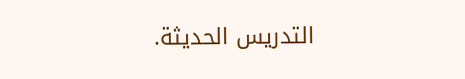التدريس الحديثة.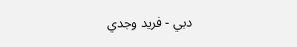دبي - فريد وجدي